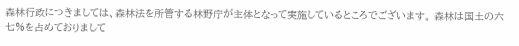森林行政につきましては、森林法を所管する林野庁が主体となって実施しているところでございます。 森林は国土の六七%を占めておりまして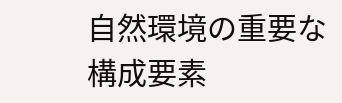自然環境の重要な構成要素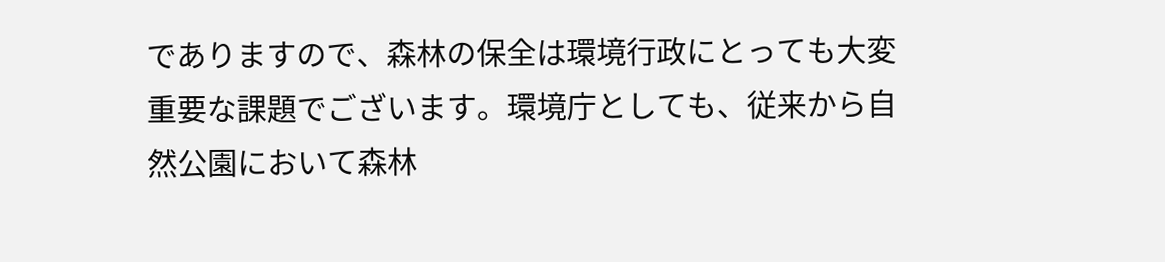でありますので、森林の保全は環境行政にとっても大変重要な課題でございます。環境庁としても、従来から自然公園において森林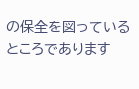の保全を図っているところであります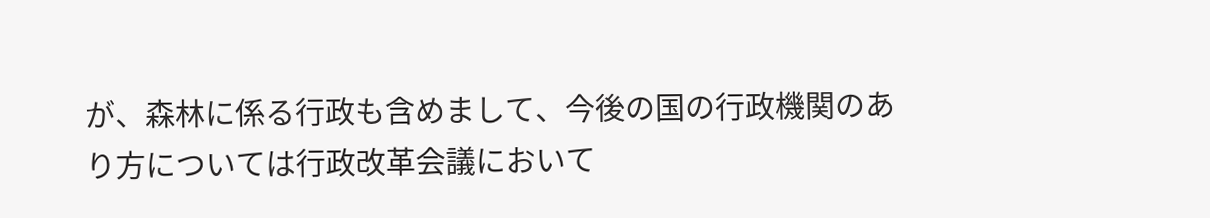が、森林に係る行政も含めまして、今後の国の行政機関のあり方については行政改革会議において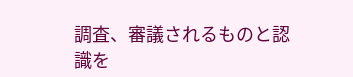調査、審議されるものと認識を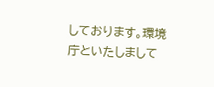しております。環境庁といたしまして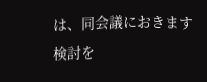は、同会議におきます検討を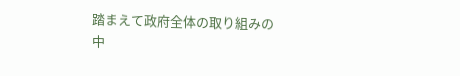踏まえて政府全体の取り組みの中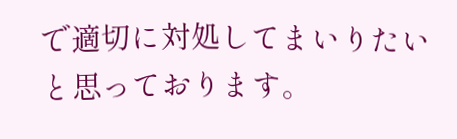で適切に対処してまいりたいと思っております。